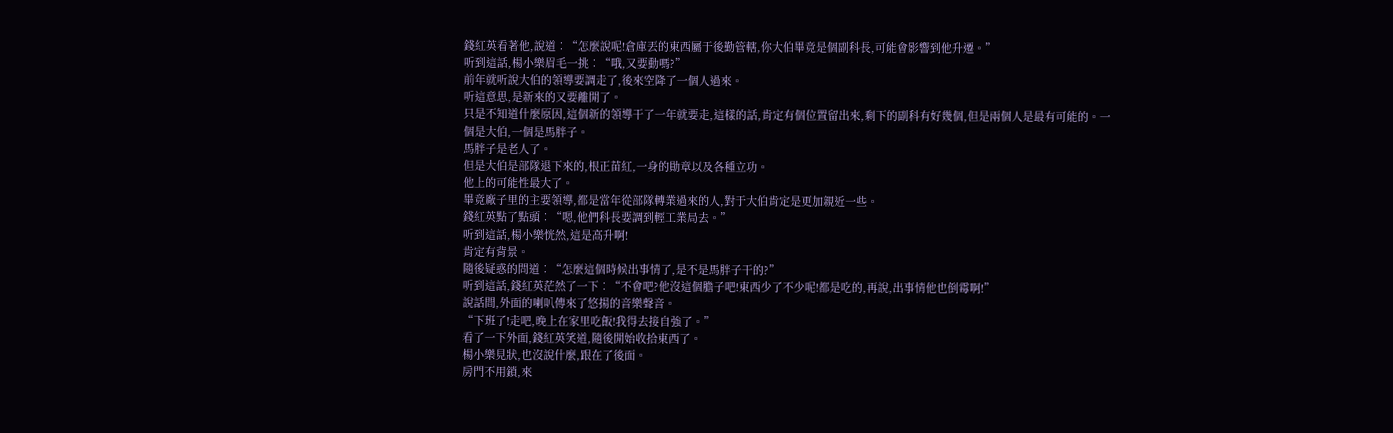錢紅英看著他,說道︰“怎麼說呢!倉庫丟的東西屬于後勤管轄,你大伯畢竟是個副科長,可能會影響到他升遷。”
听到這話,楊小樂眉毛一挑︰“哦,又要動嗎?”
前年就听說大伯的領導要調走了,後來空降了一個人過來。
听這意思,是新來的又要離開了。
只是不知道什麼原因,這個新的領導干了一年就要走,這樣的話,肯定有個位置留出來,剩下的副科有好幾個,但是兩個人是最有可能的。一個是大伯,一個是馬胖子。
馬胖子是老人了。
但是大伯是部隊退下來的,根正苗紅,一身的勛章以及各種立功。
他上的可能性最大了。
畢竟廠子里的主要領導,都是當年從部隊轉業過來的人,對于大伯肯定是更加親近一些。
錢紅英點了點頭︰“嗯,他們科長要調到輕工業局去。”
听到這話,楊小樂恍然,這是高升啊!
肯定有背景。
隨後疑惑的問道︰“怎麼這個時候出事情了,是不是馬胖子干的?”
听到這話,錢紅英茫然了一下︰“不會吧?他沒這個膽子吧!東西少了不少呢!都是吃的,再說,出事情他也倒霉啊!”
說話間,外面的喇叭傳來了悠揚的音樂聲音。
“下班了!走吧,晚上在家里吃飯!我得去接自強了。”
看了一下外面,錢紅英笑道,隨後開始收拾東西了。
楊小樂見狀,也沒說什麼,跟在了後面。
房門不用鎖,來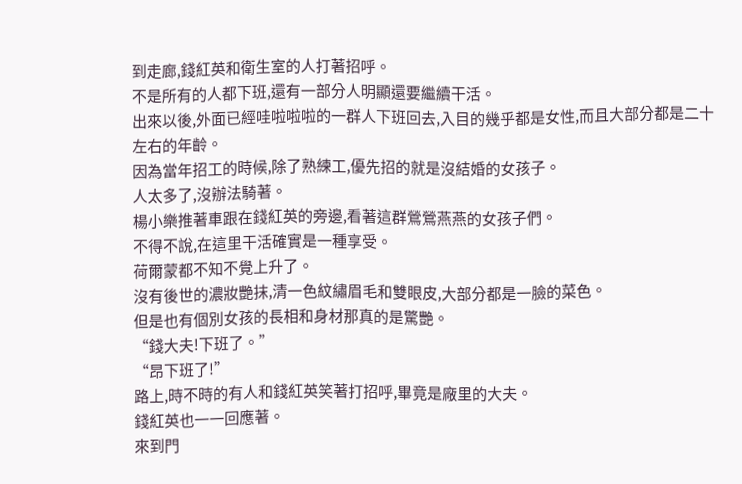到走廊,錢紅英和衛生室的人打著招呼。
不是所有的人都下班,還有一部分人明顯還要繼續干活。
出來以後,外面已經哇啦啦啦的一群人下班回去,入目的幾乎都是女性,而且大部分都是二十左右的年齡。
因為當年招工的時候,除了熟練工,優先招的就是沒結婚的女孩子。
人太多了,沒辦法騎著。
楊小樂推著車跟在錢紅英的旁邊,看著這群鶯鶯燕燕的女孩子們。
不得不說,在這里干活確實是一種享受。
荷爾蒙都不知不覺上升了。
沒有後世的濃妝艷抹,清一色紋繡眉毛和雙眼皮,大部分都是一臉的菜色。
但是也有個別女孩的長相和身材那真的是驚艷。
“錢大夫!下班了。”
“昂下班了!”
路上,時不時的有人和錢紅英笑著打招呼,畢竟是廠里的大夫。
錢紅英也一一回應著。
來到門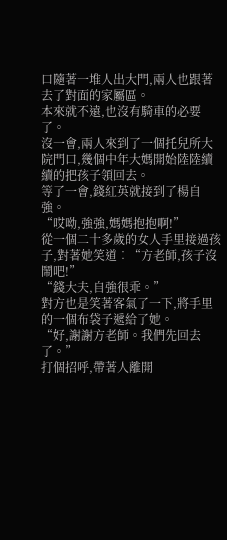口隨著一堆人出大門,兩人也跟著去了對面的家屬區。
本來就不遠,也沒有騎車的必要了。
沒一會,兩人來到了一個托兒所大院門口,幾個中年大媽開始陸陸續續的把孩子領回去。
等了一會,錢紅英就接到了楊自強。
“哎呦,強強,媽媽抱抱啊!”
從一個二十多歲的女人手里接過孩子,對著她笑道︰“方老師,孩子沒鬧吧!”
“錢大夫,自強很乖。”
對方也是笑著客氣了一下,將手里的一個布袋子遞給了她。
“好,謝謝方老師。我們先回去了。”
打個招呼,帶著人離開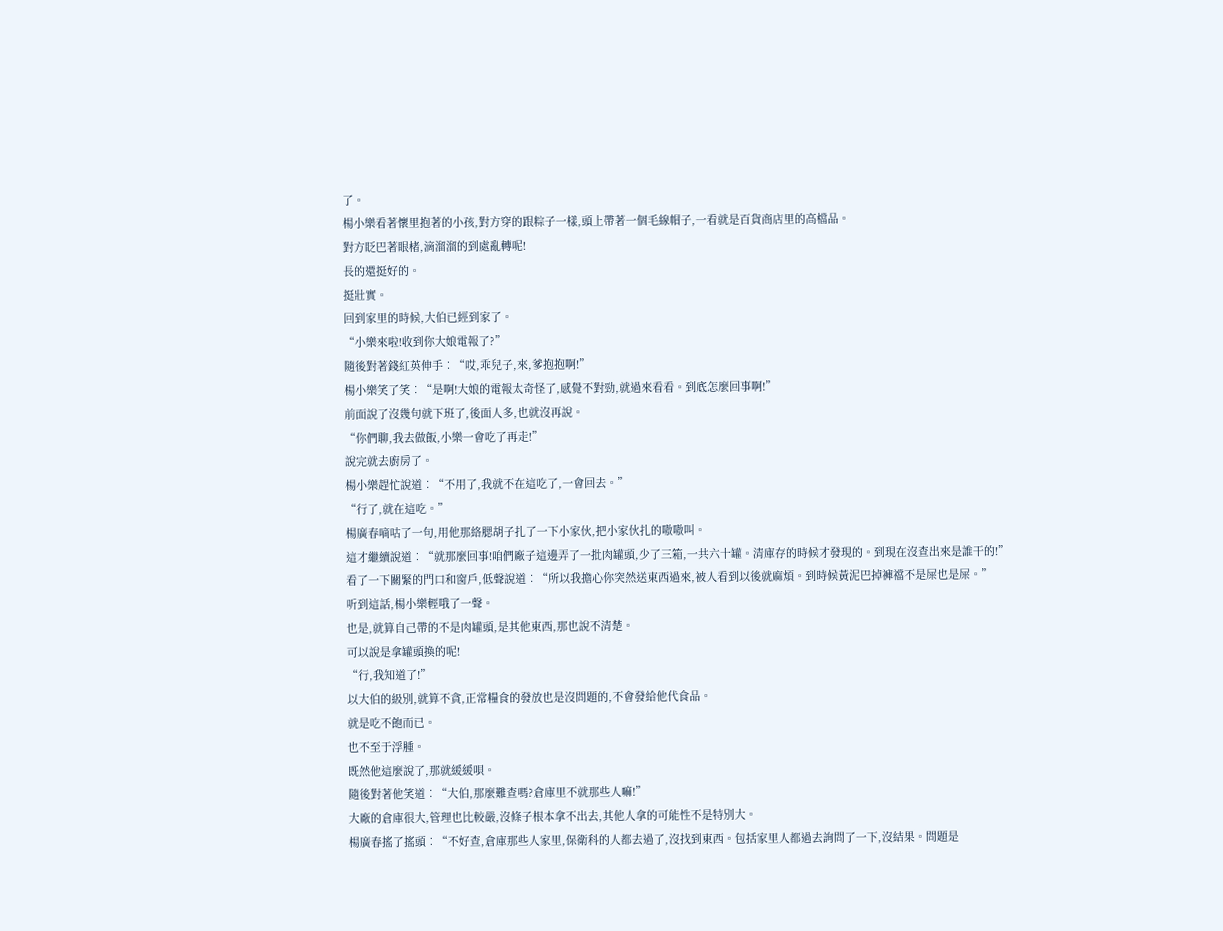了。
楊小樂看著懷里抱著的小孩,對方穿的跟粽子一樣,頭上帶著一個毛線帽子,一看就是百貨商店里的高檔品。
對方眨巴著眼楮,滴溜溜的到處亂轉呢!
長的還挺好的。
挺壯實。
回到家里的時候,大伯已經到家了。
“小樂來啦!收到你大娘電報了?”
隨後對著錢紅英伸手︰“哎,乖兒子,來,爹抱抱啊!”
楊小樂笑了笑︰“是啊!大娘的電報太奇怪了,感覺不對勁,就過來看看。到底怎麼回事啊!”
前面說了沒幾句就下班了,後面人多,也就沒再說。
“你們聊,我去做飯,小樂一會吃了再走!”
說完就去廚房了。
楊小樂趕忙說道︰“不用了,我就不在這吃了,一會回去。”
“行了,就在這吃。”
楊廣春嘀咕了一句,用他那絡腮胡子扎了一下小家伙,把小家伙扎的嗷嗷叫。
這才繼續說道︰“就那麼回事!咱們廠子這邊弄了一批肉罐頭,少了三箱,一共六十罐。清庫存的時候才發現的。到現在沒查出來是誰干的!”
看了一下關緊的門口和窗戶,低聲說道︰“所以我擔心你突然送東西過來,被人看到以後就麻煩。到時候黃泥巴掉褲襠不是屎也是屎。”
听到這話,楊小樂輕哦了一聲。
也是,就算自己帶的不是肉罐頭,是其他東西,那也說不清楚。
可以說是拿罐頭換的呢!
“行,我知道了!”
以大伯的級別,就算不貪,正常糧食的發放也是沒問題的,不會發給他代食品。
就是吃不飽而已。
也不至于浮腫。
既然他這麼說了,那就緩緩唄。
隨後對著他笑道︰“大伯,那麼難查嗎?倉庫里不就那些人嘛!”
大廠的倉庫很大,管理也比較嚴,沒條子根本拿不出去,其他人拿的可能性不是特別大。
楊廣春搖了搖頭︰“不好查,倉庫那些人家里,保衛科的人都去過了,沒找到東西。包括家里人都過去詢問了一下,沒結果。問題是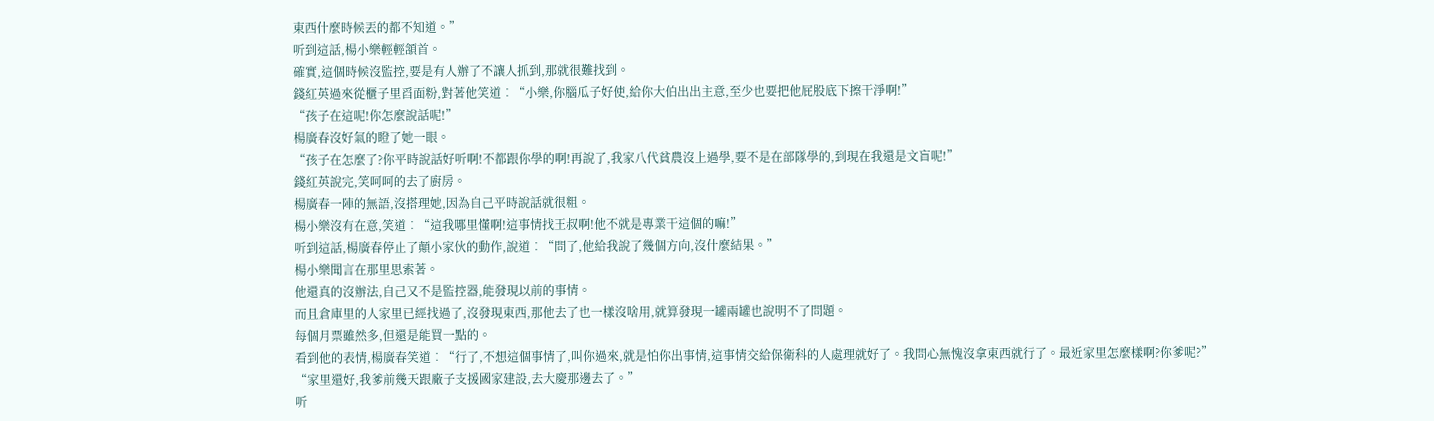東西什麼時候丟的都不知道。”
听到這話,楊小樂輕輕頷首。
確實,這個時候沒監控,要是有人辦了不讓人抓到,那就很難找到。
錢紅英過來從櫃子里舀面粉,對著他笑道︰“小樂,你腦瓜子好使,給你大伯出出主意,至少也要把他屁股底下擦干淨啊!”
“孩子在這呢!你怎麼說話呢!”
楊廣春沒好氣的瞪了她一眼。
“孩子在怎麼了?你平時說話好听啊!不都跟你學的啊!再說了,我家八代貧農沒上過學,要不是在部隊學的,到現在我還是文盲呢!”
錢紅英說完,笑呵呵的去了廚房。
楊廣春一陣的無語,沒搭理她,因為自己平時說話就很粗。
楊小樂沒有在意,笑道︰“這我哪里懂啊!這事情找王叔啊!他不就是專業干這個的嘛!”
听到這話,楊廣春停止了顛小家伙的動作,說道︰“問了,他給我說了幾個方向,沒什麼結果。”
楊小樂聞言在那里思索著。
他還真的沒辦法,自己又不是監控器,能發現以前的事情。
而且倉庫里的人家里已經找過了,沒發現東西,那他去了也一樣沒啥用,就算發現一罐兩罐也說明不了問題。
每個月票雖然多,但還是能買一點的。
看到他的表情,楊廣春笑道︰“行了,不想這個事情了,叫你過來,就是怕你出事情,這事情交給保衛科的人處理就好了。我問心無愧沒拿東西就行了。最近家里怎麼樣啊?你爹呢?”
“家里還好,我爹前幾天跟廠子支援國家建設,去大慶那邊去了。”
听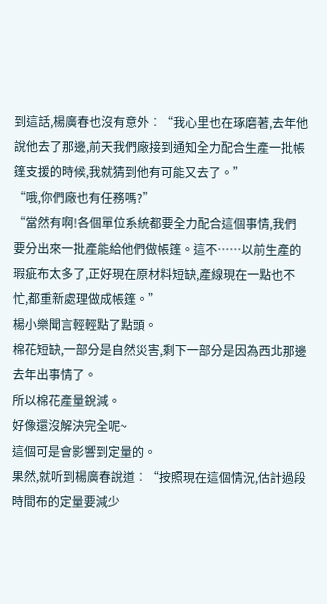到這話,楊廣春也沒有意外︰“我心里也在琢磨著,去年他說他去了那邊,前天我們廠接到通知全力配合生產一批帳篷支援的時候,我就猜到他有可能又去了。”
“哦,你們廠也有任務嗎?”
“當然有啊!各個單位系統都要全力配合這個事情,我們要分出來一批產能給他們做帳篷。這不……以前生產的瑕疵布太多了,正好現在原材料短缺,產線現在一點也不忙,都重新處理做成帳篷。”
楊小樂聞言輕輕點了點頭。
棉花短缺,一部分是自然災害,剩下一部分是因為西北那邊去年出事情了。
所以棉花產量銳減。
好像還沒解決完全呢~
這個可是會影響到定量的。
果然,就听到楊廣春說道︰“按照現在這個情況,估計過段時間布的定量要減少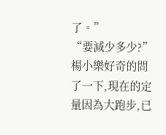了。”
“要減少多少?”
楊小樂好奇的問了一下,現在的定量因為大跑步,已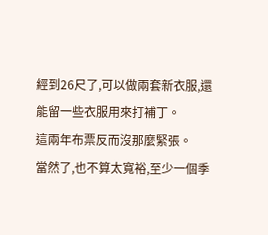經到26尺了,可以做兩套新衣服,還能留一些衣服用來打補丁。
這兩年布票反而沒那麼緊張。
當然了,也不算太寬裕,至少一個季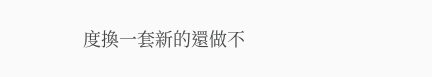度換一套新的還做不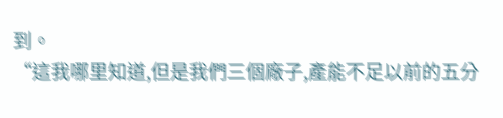到。
“這我哪里知道,但是我們三個廠子,產能不足以前的五分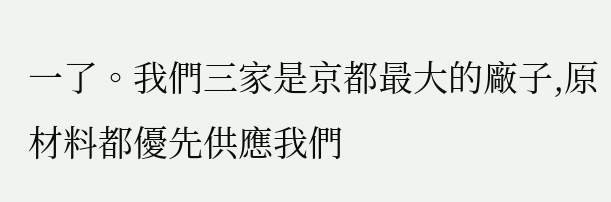一了。我們三家是京都最大的廠子,原材料都優先供應我們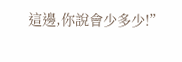這邊,你說會少多少!”